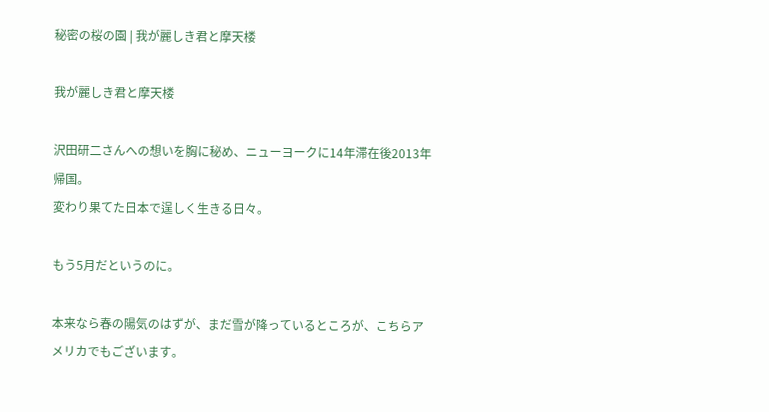秘密の桜の園 | 我が麗しき君と摩天楼

我が麗しき君と摩天楼

沢田研二さんへの想いを胸に秘め、ニューヨークに14年滞在後2013年帰国。
変わり果てた日本で逞しく生きる日々。

もう5月だというのに。

本来なら春の陽気のはずが、まだ雪が降っているところが、こちらアメリカでもございます。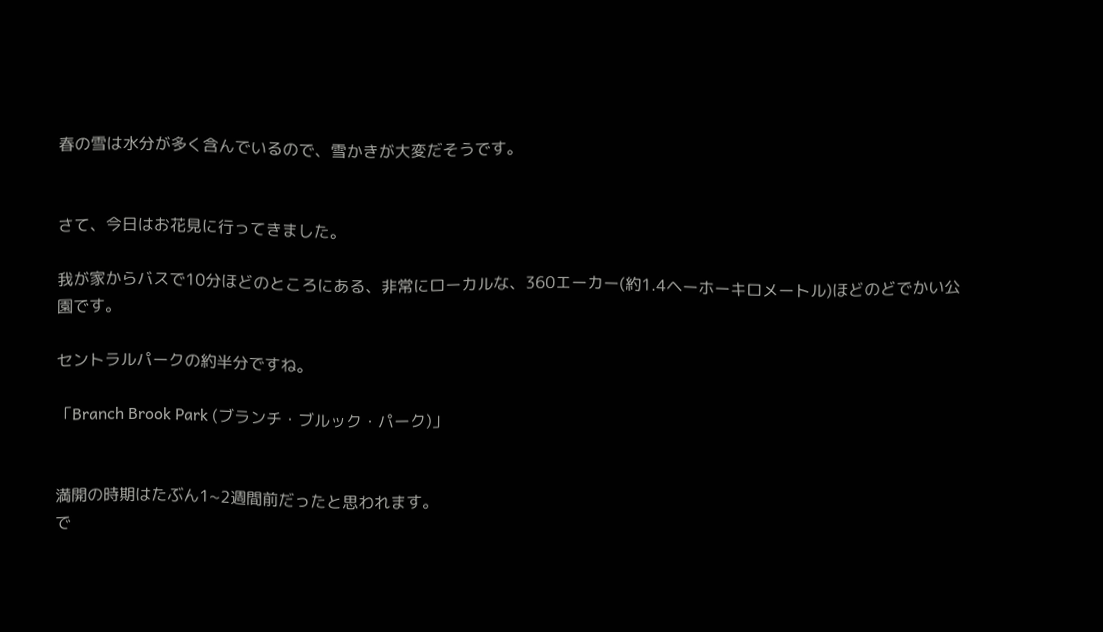春の雪は水分が多く含んでいるので、雪かきが大変だそうです。


さて、今日はお花見に行ってきました。

我が家からバスで10分ほどのところにある、非常にローカルな、360エーカー(約1.4ヘーホーキロメートル)ほどのどでかい公園です。

セントラルパークの約半分ですね。

「Branch Brook Park (ブランチ・ブルック・パーク)」


満開の時期はたぶん1~2週間前だったと思われます。
で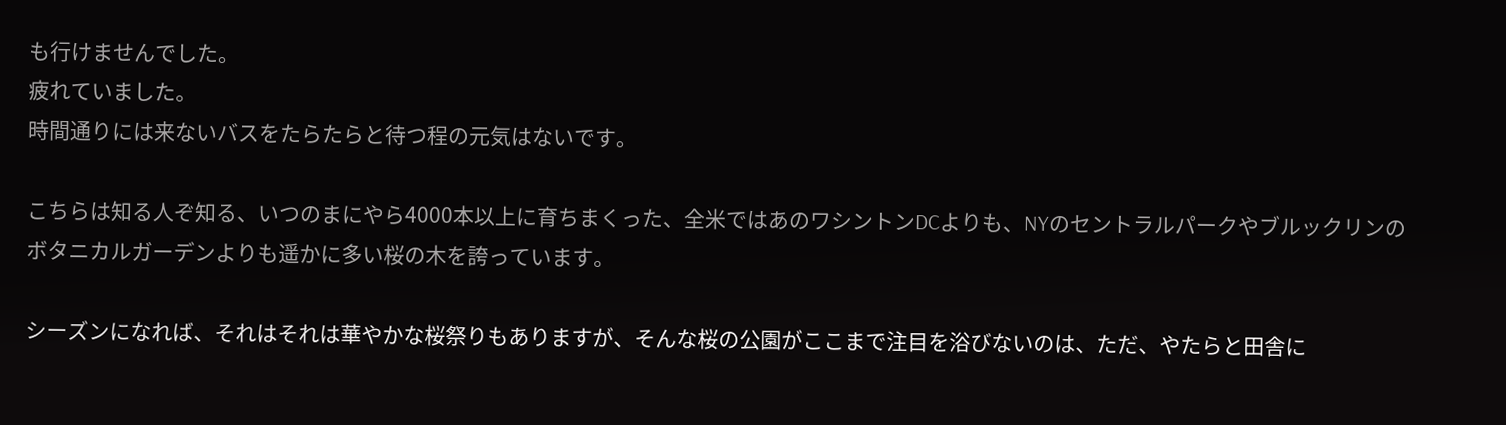も行けませんでした。
疲れていました。
時間通りには来ないバスをたらたらと待つ程の元気はないです。

こちらは知る人ぞ知る、いつのまにやら4000本以上に育ちまくった、全米ではあのワシントンDCよりも、NYのセントラルパークやブルックリンのボタニカルガーデンよりも遥かに多い桜の木を誇っています。

シーズンになれば、それはそれは華やかな桜祭りもありますが、そんな桜の公園がここまで注目を浴びないのは、ただ、やたらと田舎に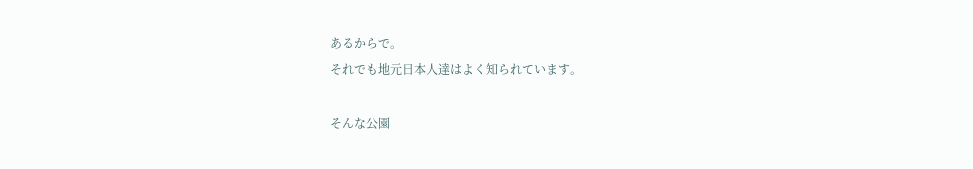あるからで。
それでも地元日本人達はよく知られています。

そんな公園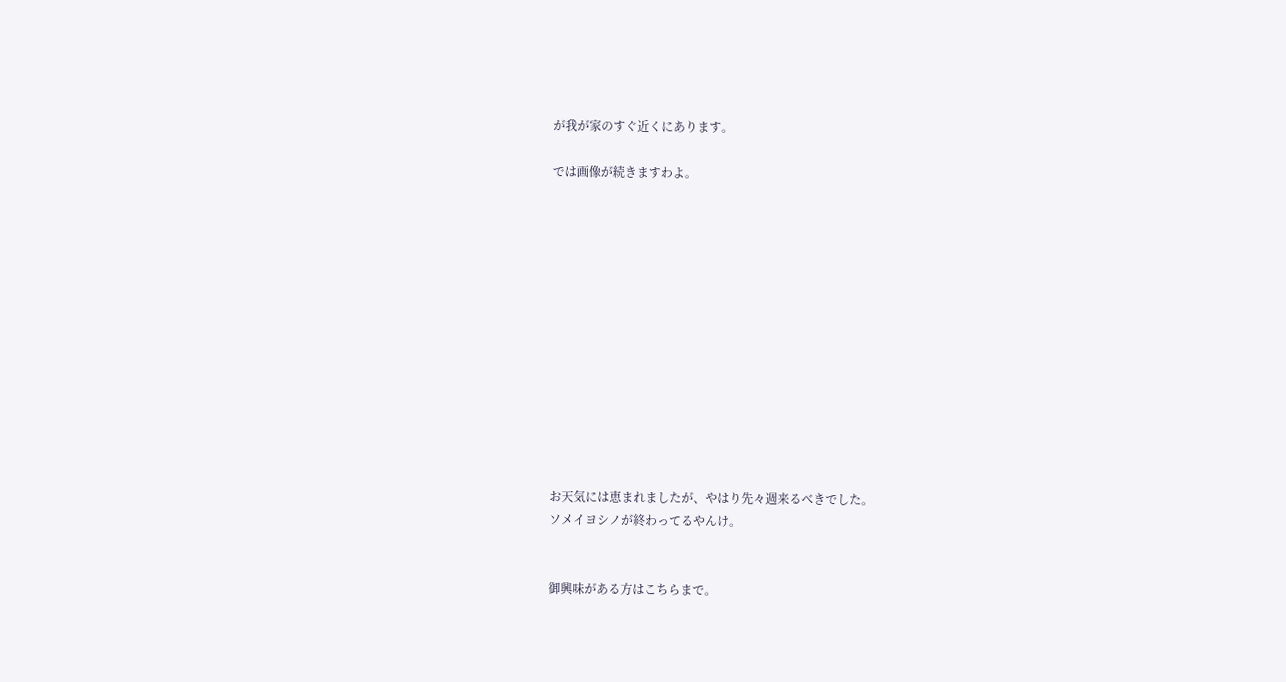が我が家のすぐ近くにあります。

では画像が続きますわよ。













お天気には恵まれましたが、やはり先々週来るべきでした。
ソメイヨシノが終わってるやんけ。


御興味がある方はこちらまで。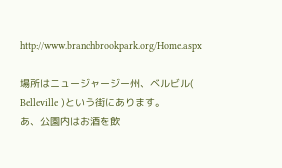http://www.branchbrookpark.org/Home.aspx

場所はニュージャージー州、ベルビル( Belleville )という街にあります。
あ、公園内はお酒を飲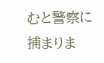むと警察に捕まりま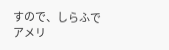すので、しらふでアメリ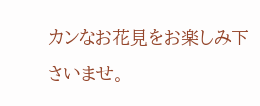カンなお花見をお楽しみ下さいませ。